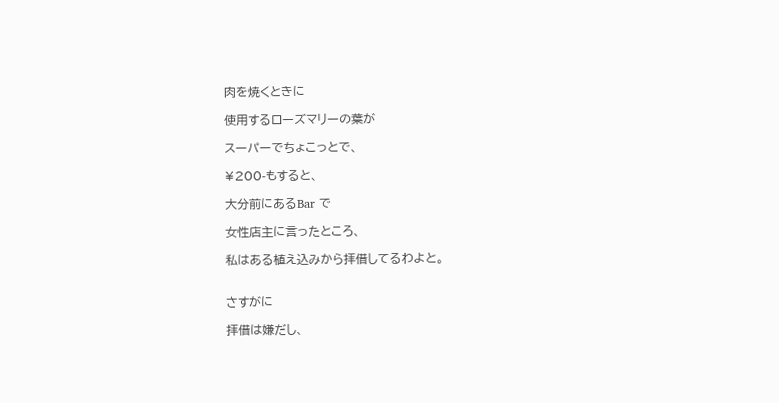肉を焼くときに

使用するローズマリーの葉が

スーパーでちょこっとで、

¥200-もすると、

大分前にあるBar で

女性店主に言ったところ、

私はある植え込みから拝借してるわよと。


さすがに

拝借は嫌だし、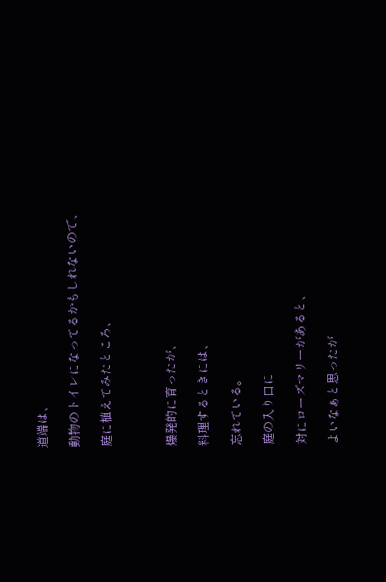道端は、

動物のトイレになってるかもしれないので、

庭に植えてみたところ、



爆発的に育ったが、

料理するときには、

忘れている。

庭の入り口に

対にローズマリーがあると、

よいなぁと思ったが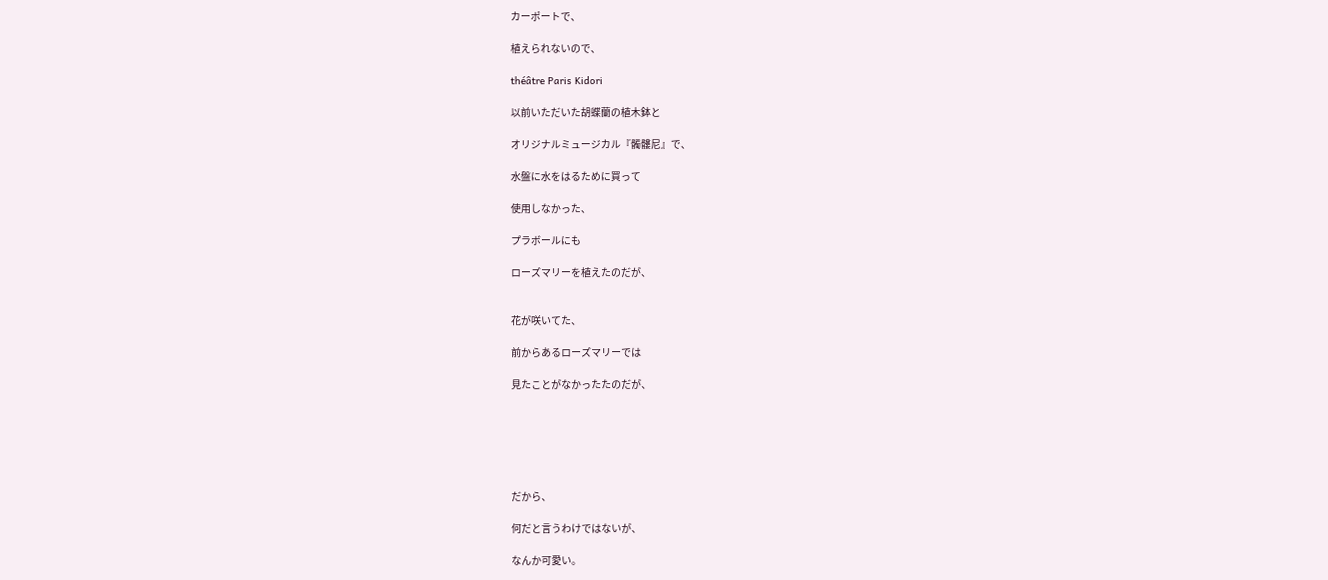カーポートで、

植えられないので、

théâtre Paris Kidori

以前いただいた胡蝶蘭の植木鉢と

オリジナルミュージカル『髑髏尼』で、

水盤に水をはるために買って

使用しなかった、

プラボールにも

ローズマリーを植えたのだが、


花が咲いてた、

前からあるローズマリーでは

見たことがなかったたのだが、






だから、

何だと言うわけではないが、

なんか可愛い。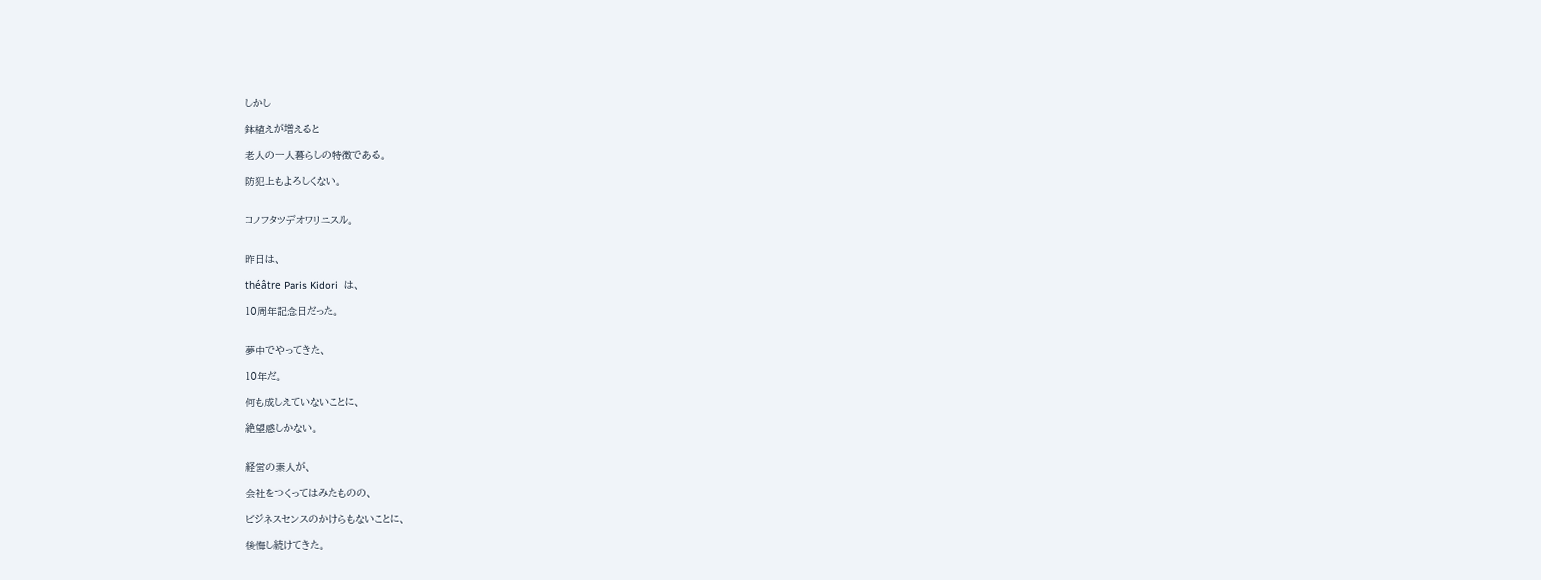しかし

鉢植えが増えると

老人の一人暮らしの特徴である。

防犯上もよろしくない。


コノフタツデオワリニスル。


昨日は、

théâtre Paris Kidori  は、

10周年記念日だった。


夢中でやってきた、

10年だ。

何も成しえていないことに、

絶望感しかない。


経営の素人が、

会社をつくってはみたものの、

ビジネスセンスのかけらもないことに、

後悔し続けてきた。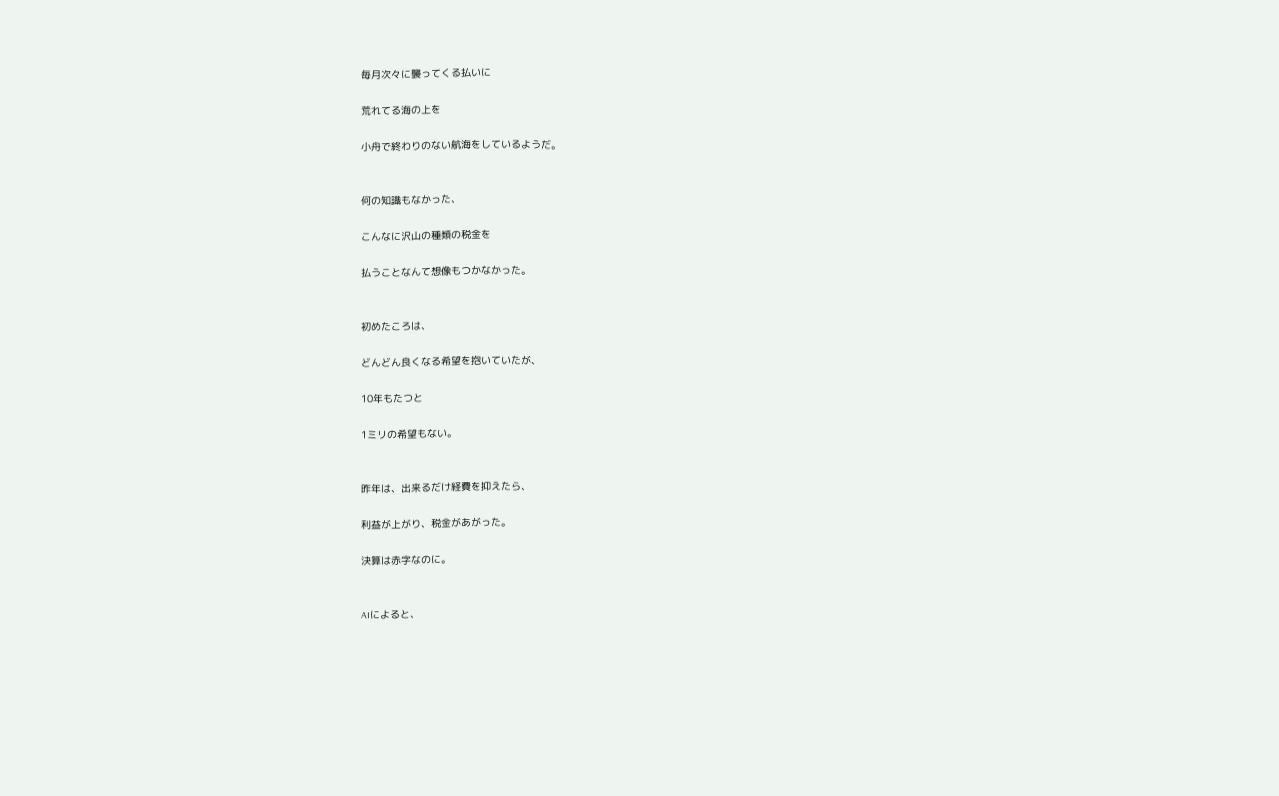毎月次々に襲ってくる払いに

荒れてる海の上を

小舟で終わりのない航海をしているようだ。


何の知識もなかった、

こんなに沢山の種類の税金を

払うことなんて想像もつかなかった。


初めたころは、

どんどん良くなる希望を抱いていたが、

10年もたつと

1ミリの希望もない。


昨年は、出来るだけ経費を抑えたら、

利益が上がり、税金があがった。

決算は赤字なのに。


AIによると、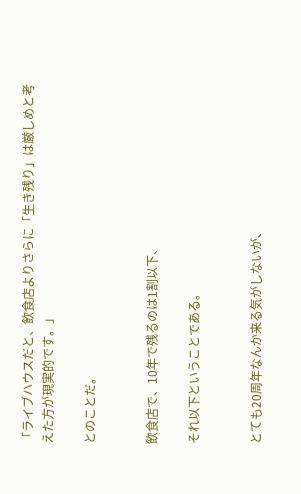「ライブハウスだと、飲食店よりさらに「生き残り」は厳しめと考えた方が現実的です。」

とのことだ。


飲食店で、10年で残るのは1割以下、

それ以下ということである。


とても20周年なんか来る気がしないが、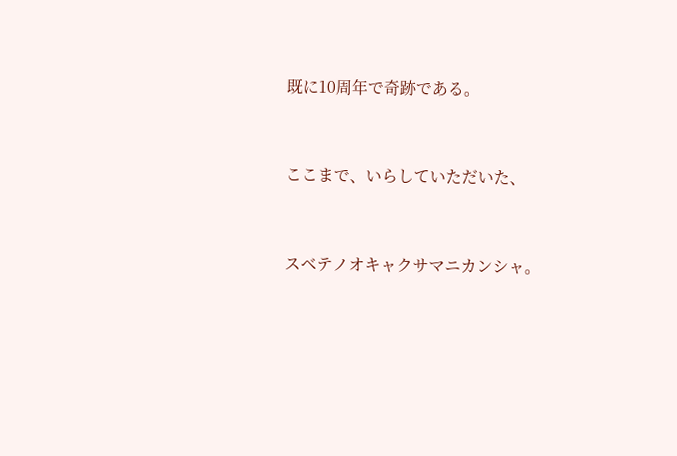既に10周年で奇跡である。


ここまで、いらしていただいた、


スベテノオキャクサマニカンシャ。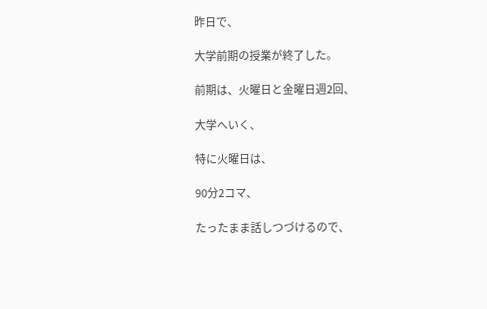昨日で、

大学前期の授業が終了した。

前期は、火曜日と金曜日週2回、

大学へいく、

特に火曜日は、

90分2コマ、

たったまま話しつづけるので、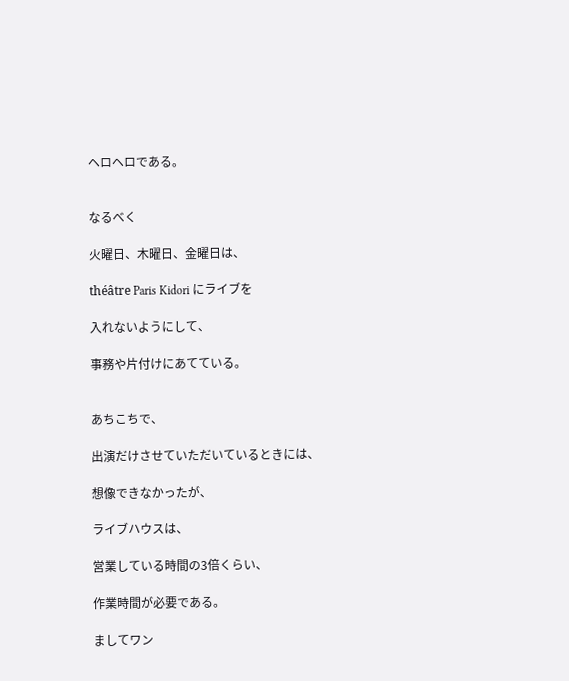ヘロヘロである。


なるべく

火曜日、木曜日、金曜日は、

théâtre Paris Kidori にライブを

入れないようにして、

事務や片付けにあてている。


あちこちで、

出演だけさせていただいているときには、

想像できなかったが、

ライブハウスは、

営業している時間の3倍くらい、

作業時間が必要である。

ましてワン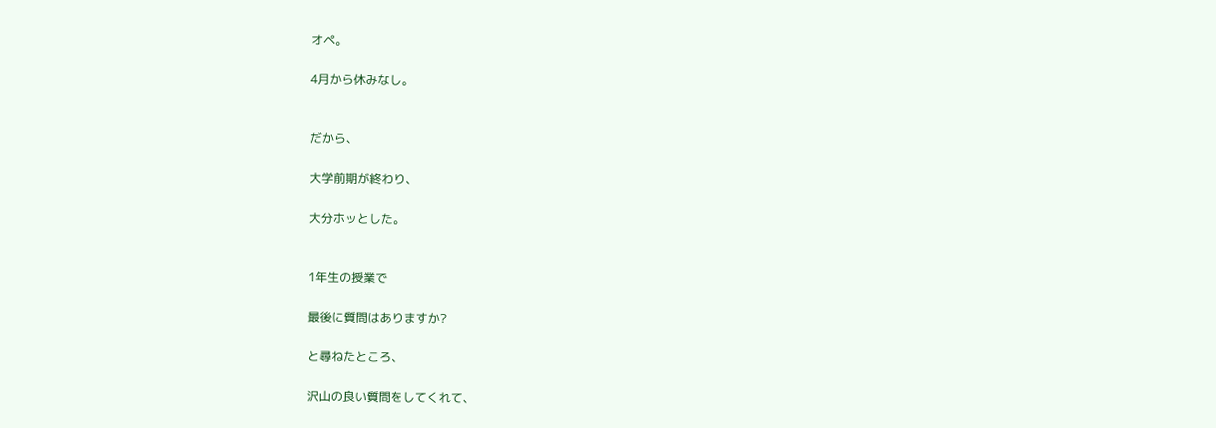オペ。

4月から休みなし。


だから、

大学前期が終わり、

大分ホッとした。


1年生の授業で

最後に質問はありますか?

と尋ねたところ、

沢山の良い質問をしてくれて、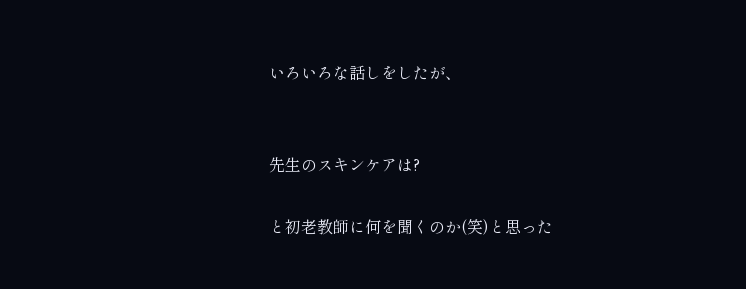いろいろな話しをしたが、


先生のスキンケアは?

と初老教師に何を聞くのか(笑)と思った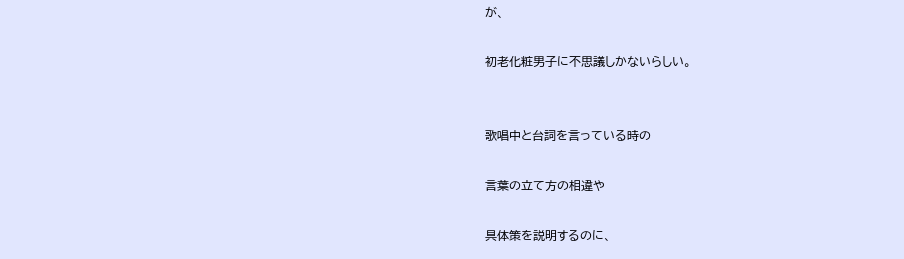が、

初老化粧男子に不思議しかないらしい。


歌唱中と台詞を言っている時の

言葉の立て方の相違や

具体策を説明するのに、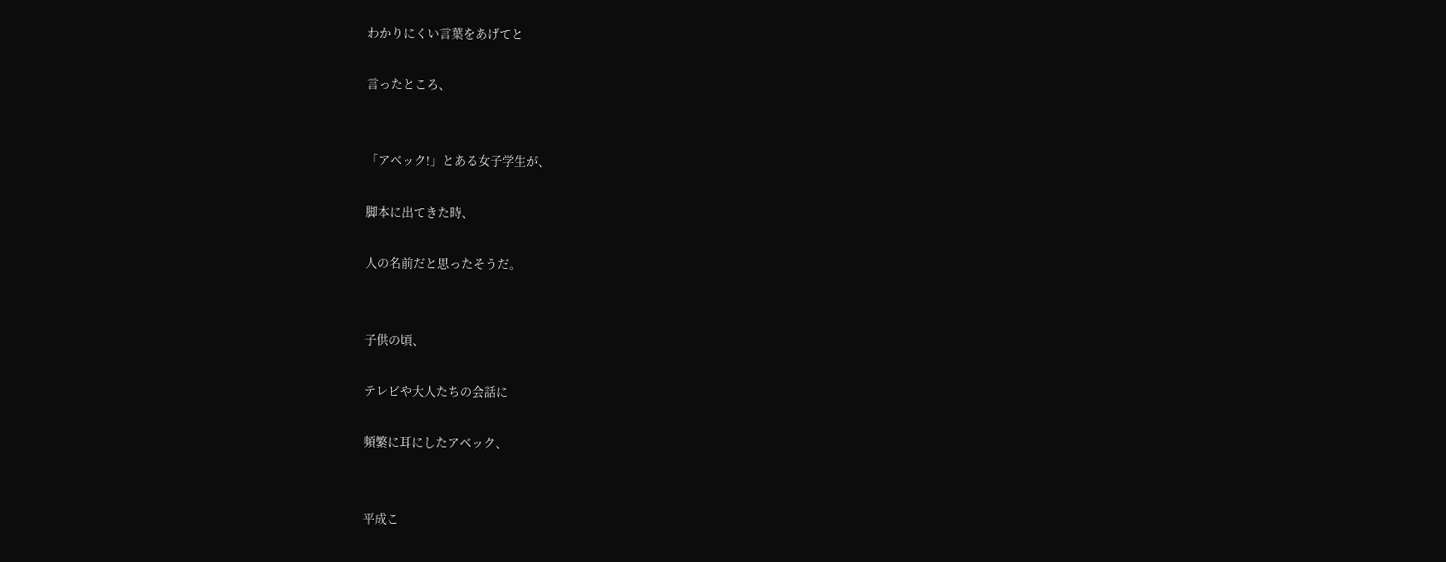わかりにくい言葉をあげてと

言ったところ、


「アベック!」とある女子学生が、

脚本に出てきた時、

人の名前だと思ったそうだ。


子供の頃、

テレビや大人たちの会話に

頻繁に耳にしたアベック、


平成こ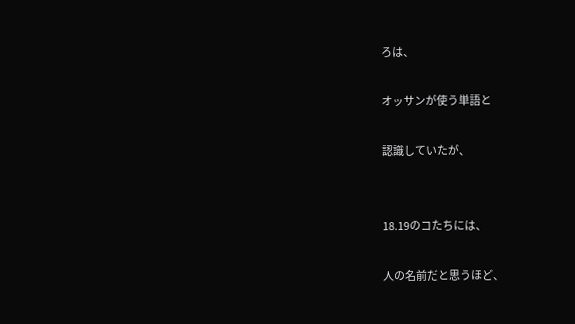ろは、

オッサンが使う単語と

認識していたが、


18.19のコたちには、

人の名前だと思うほど、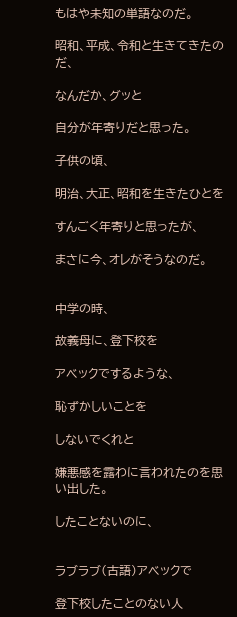もはや未知の単語なのだ。

昭和、平成、令和と生きてきたのだ、

なんだか、グッと

自分が年寄りだと思った。

子供の頃、

明治、大正、昭和を生きたひとを

すんごく年寄りと思ったが、

まさに今、オレがそうなのだ。


中学の時、

故義母に、登下校を

アベックでするような、

恥ずかしいことを

しないでくれと

嫌悪感を露わに言われたのを思い出した。

したことないのに、


ラブラブ(古語)アベックで

登下校したことのない人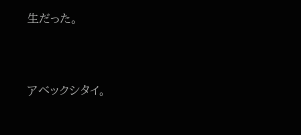生だった。


アベックシタイ。